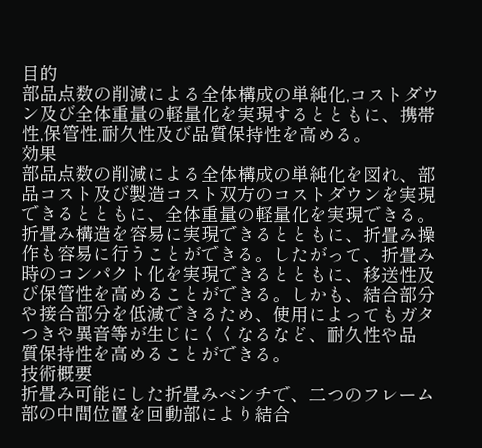目的
部品点数の削減による全体構成の単純化,コストダウン及び全体重量の軽量化を実現するとともに、携帯性,保管性,耐久性及び品質保持性を高める。
効果
部品点数の削減による全体構成の単純化を図れ、部品コスト及び製造コスト双方のコストダウンを実現できるとともに、全体重量の軽量化を実現できる。
折畳み構造を容易に実現できるとともに、折畳み操作も容易に行うことができる。したがって、折畳み時のコンパクト化を実現できるとともに、移送性及び保管性を高めることができる。しかも、結合部分や接合部分を低減できるため、使用によってもガタつきや異音等が生じにくくなるなど、耐久性や品
質保持性を高めることができる。
技術概要
折畳み可能にした折畳みベンチで、二つのフレーム部の中間位置を回動部により結合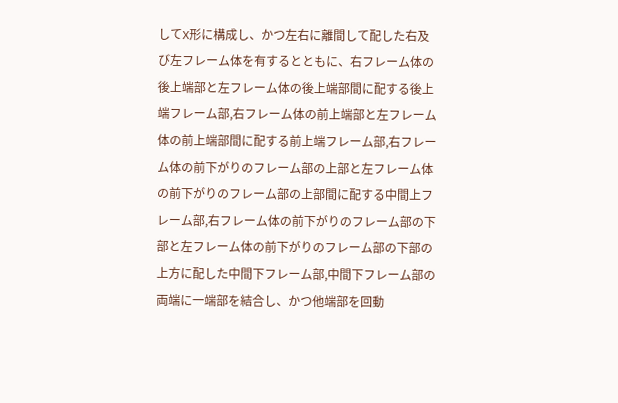してX形に構成し、かつ左右に離間して配した右及び左フレーム体を有するとともに、右フレーム体の後上端部と左フレーム体の後上端部間に配する後上端フレーム部,右フレーム体の前上端部と左フレーム体の前上端部間に配する前上端フレーム部,右フレーム体の前下がりのフレーム部の上部と左フレーム体の前下がりのフレーム部の上部間に配する中間上フレーム部,右フレーム体の前下がりのフレーム部の下部と左フレーム体の前下がりのフレーム部の下部の上方に配した中間下フレーム部,中間下フレーム部の両端に一端部を結合し、かつ他端部を回動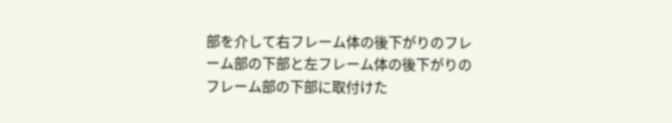部を介して右フレーム体の後下がりのフレーム部の下部と左フレーム体の後下がりのフレーム部の下部に取付けた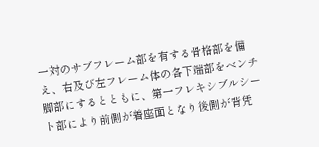一対のサブフレーム部を有する骨格部を備え、右及び左フレーム体の各下端部をベンチ脚部にするとともに、第一フレキシブルシート部により前側が着座面となり後側が背凭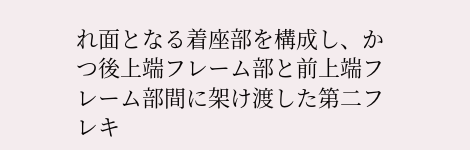れ面となる着座部を構成し、かつ後上端フレーム部と前上端フレーム部間に架け渡した第二フレキ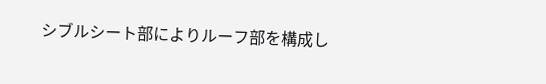シブルシート部によりルーフ部を構成し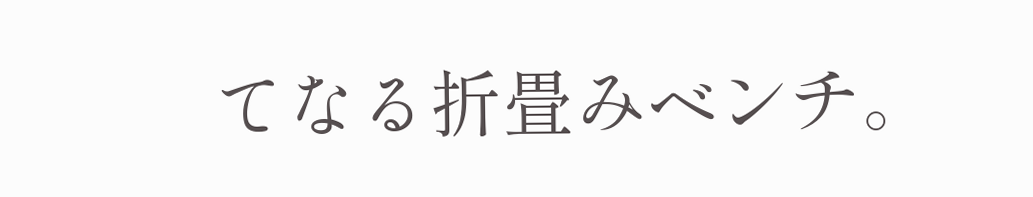てなる折畳みベンチ。